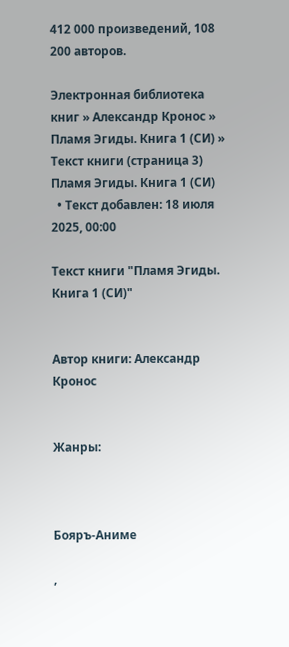412 000 произведений, 108 200 авторов.

Электронная библиотека книг » Александр Кронос » Пламя Эгиды. Книга 1 (СИ) » Текст книги (страница 3)
Пламя Эгиды. Книга 1 (СИ)
  • Текст добавлен: 18 июля 2025, 00:00

Текст книги "Пламя Эгиды. Книга 1 (СИ)"


Автор книги: Александр Кронос


Жанры:



Бояръ-Аниме

,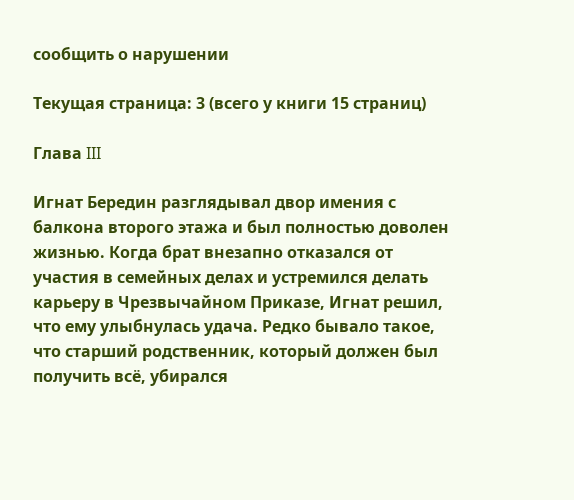сообщить о нарушении

Текущая страница: 3 (всего у книги 15 страниц)

Глава III

Игнат Бередин разглядывал двор имения с балкона второго этажа и был полностью доволен жизнью. Когда брат внезапно отказался от участия в семейных делах и устремился делать карьеру в Чрезвычайном Приказе, Игнат решил, что ему улыбнулась удача. Редко бывало такое, что старший родственник, который должен был получить всё, убирался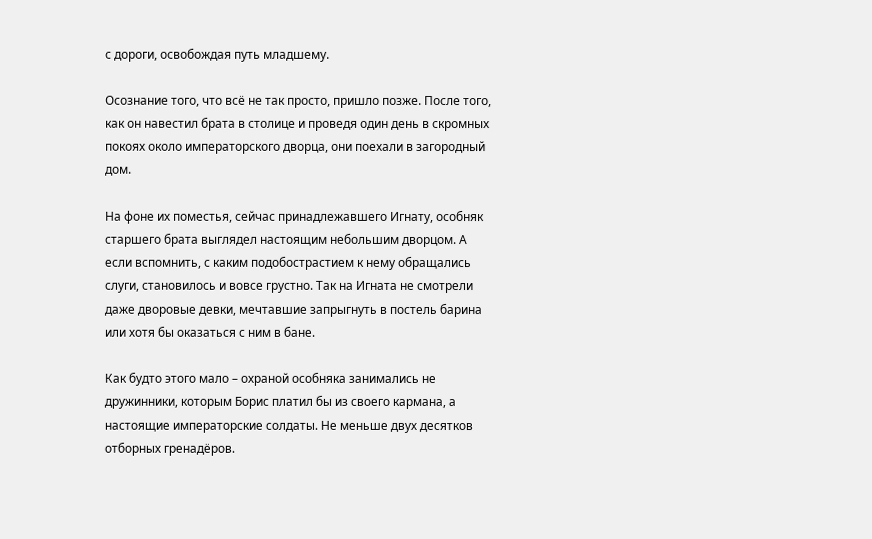с дороги, освобождая путь младшему.

Осознание того, что всё не так просто, пришло позже. После того, как он навестил брата в столице и проведя один день в скромных покоях около императорского дворца, они поехали в загородный дом.

На фоне их поместья, сейчас принадлежавшего Игнату, особняк старшего брата выглядел настоящим небольшим дворцом. А если вспомнить, с каким подобострастием к нему обращались слуги, становилось и вовсе грустно. Так на Игната не смотрели даже дворовые девки, мечтавшие запрыгнуть в постель барина или хотя бы оказаться с ним в бане.

Как будто этого мало – охраной особняка занимались не дружинники, которым Борис платил бы из своего кармана, а настоящие императорские солдаты. Не меньше двух десятков отборных гренадёров.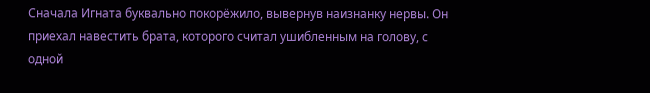Сначала Игната буквально покорёжило, вывернув наизнанку нервы. Он приехал навестить брата, которого считал ушибленным на голову, с одной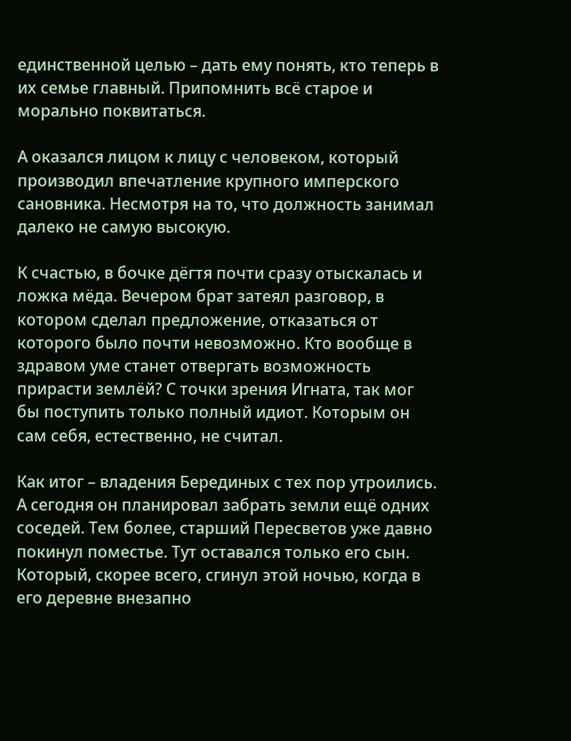единственной целью – дать ему понять, кто теперь в их семье главный. Припомнить всё старое и морально поквитаться.

А оказался лицом к лицу с человеком, который производил впечатление крупного имперского сановника. Несмотря на то, что должность занимал далеко не самую высокую.

К счастью, в бочке дёгтя почти сразу отыскалась и ложка мёда. Вечером брат затеял разговор, в котором сделал предложение, отказаться от которого было почти невозможно. Кто вообще в здравом уме станет отвергать возможность прирасти землёй? С точки зрения Игната, так мог бы поступить только полный идиот. Которым он сам себя, естественно, не считал.

Как итог – владения Берединых с тех пор утроились. А сегодня он планировал забрать земли ещё одних соседей. Тем более, старший Пересветов уже давно покинул поместье. Тут оставался только его сын. Который, скорее всего, сгинул этой ночью, когда в его деревне внезапно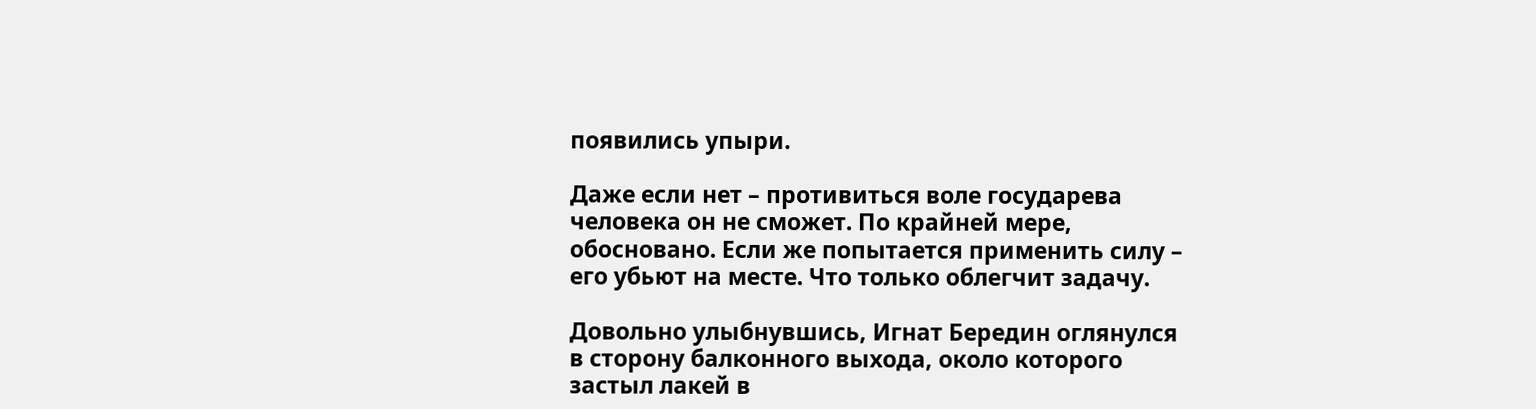появились упыри.

Даже если нет – противиться воле государева человека он не сможет. По крайней мере, обосновано. Если же попытается применить силу – его убьют на месте. Что только облегчит задачу.

Довольно улыбнувшись, Игнат Бередин оглянулся в сторону балконного выхода, около которого застыл лакей в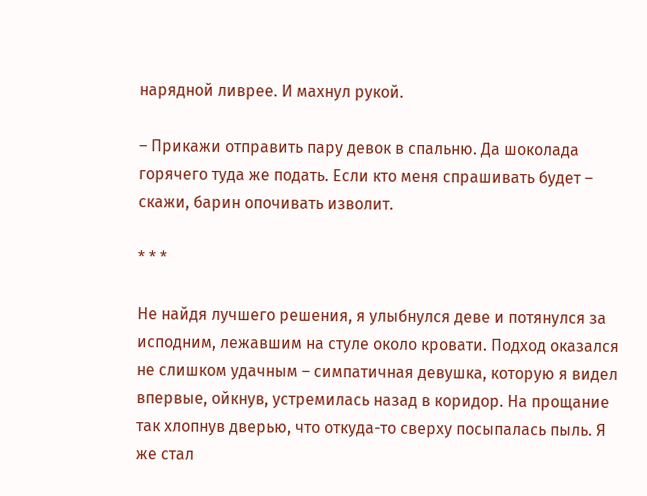нарядной ливрее. И махнул рукой.

– Прикажи отправить пару девок в спальню. Да шоколада горячего туда же подать. Если кто меня спрашивать будет – скажи, барин опочивать изволит.

* * *

Не найдя лучшего решения, я улыбнулся деве и потянулся за исподним, лежавшим на стуле около кровати. Подход оказался не слишком удачным – симпатичная девушка, которую я видел впервые, ойкнув, устремилась назад в коридор. На прощание так хлопнув дверью, что откуда-то сверху посыпалась пыль. Я же стал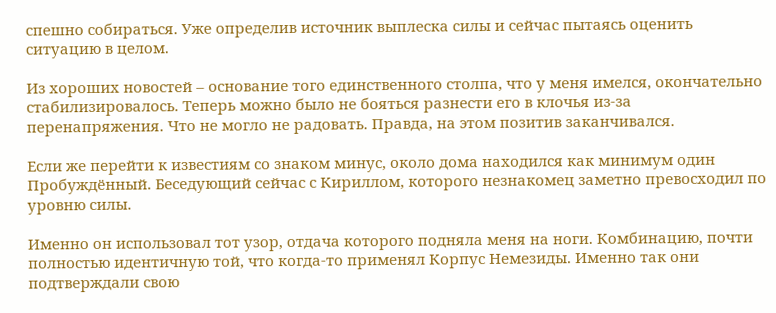спешно собираться. Уже определив источник выплеска силы и сейчас пытаясь оценить ситуацию в целом.

Из хороших новостей – основание того единственного столпа, что у меня имелся, окончательно стабилизировалось. Теперь можно было не бояться разнести его в клочья из-за перенапряжения. Что не могло не радовать. Правда, на этом позитив заканчивался.

Если же перейти к известиям со знаком минус, около дома находился как минимум один Пробуждённый. Беседующий сейчас с Кириллом, которого незнакомец заметно превосходил по уровню силы.

Именно он использовал тот узор, отдача которого подняла меня на ноги. Комбинацию, почти полностью идентичную той, что когда-то применял Корпус Немезиды. Именно так они подтверждали свою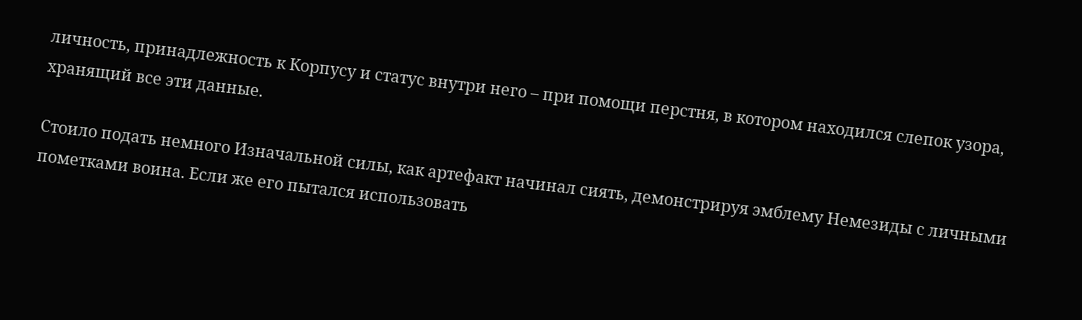личность, принадлежность к Корпусу и статус внутри него – при помощи перстня, в котором находился слепок узора, хранящий все эти данные.

Стоило подать немного Изначальной силы, как артефакт начинал сиять, демонстрируя эмблему Немезиды с личными пометками воина. Если же его пытался использовать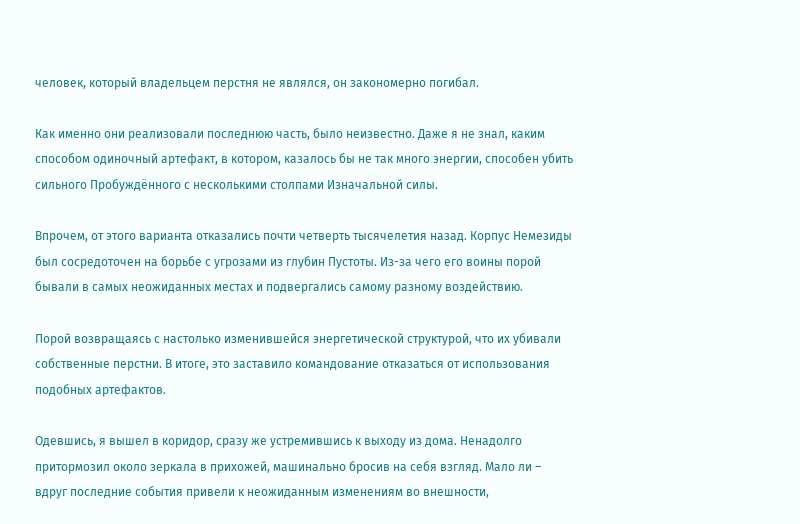человек, который владельцем перстня не являлся, он закономерно погибал.

Как именно они реализовали последнюю часть, было неизвестно. Даже я не знал, каким способом одиночный артефакт, в котором, казалось бы не так много энергии, способен убить сильного Пробуждённого с несколькими столпами Изначальной силы.

Впрочем, от этого варианта отказались почти четверть тысячелетия назад. Корпус Немезиды был сосредоточен на борьбе с угрозами из глубин Пустоты. Из-за чего его воины порой бывали в самых неожиданных местах и подвергались самому разному воздействию.

Порой возвращаясь с настолько изменившейся энергетической структурой, что их убивали собственные перстни. В итоге, это заставило командование отказаться от использования подобных артефактов.

Одевшись, я вышел в коридор, сразу же устремившись к выходу из дома. Ненадолго притормозил около зеркала в прихожей, машинально бросив на себя взгляд. Мало ли – вдруг последние события привели к неожиданным изменениям во внешности,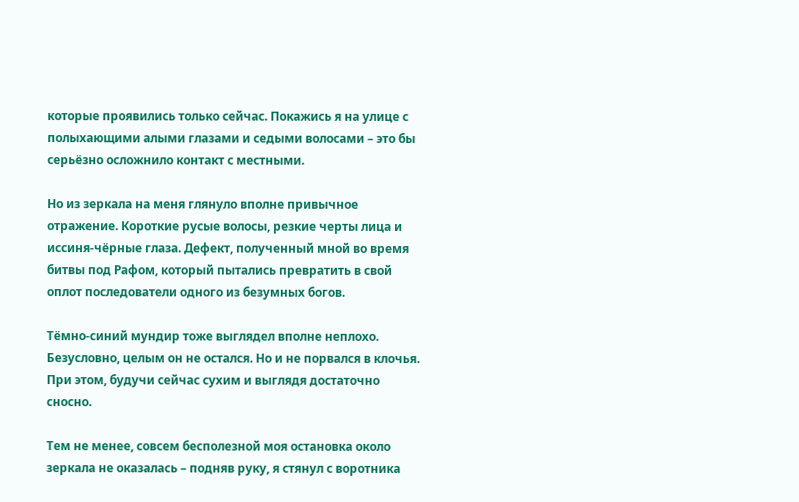которые проявились только сейчас. Покажись я на улице с полыхающими алыми глазами и седыми волосами – это бы серьёзно осложнило контакт с местными.

Но из зеркала на меня глянуло вполне привычное отражение. Короткие русые волосы, резкие черты лица и иссиня-чёрные глаза. Дефект, полученный мной во время битвы под Рафом, который пытались превратить в свой оплот последователи одного из безумных богов.

Тёмно-синий мундир тоже выглядел вполне неплохо. Безусловно, целым он не остался. Но и не порвался в клочья. При этом, будучи сейчас сухим и выглядя достаточно сносно.

Тем не менее, совсем бесполезной моя остановка около зеркала не оказалась – подняв руку, я стянул с воротника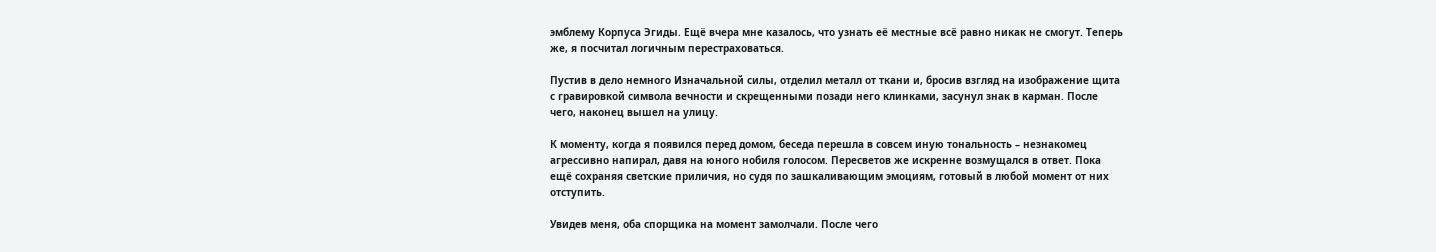эмблему Корпуса Эгиды. Ещё вчера мне казалось, что узнать её местные всё равно никак не смогут. Теперь же, я посчитал логичным перестраховаться.

Пустив в дело немного Изначальной силы, отделил металл от ткани и, бросив взгляд на изображение щита с гравировкой символа вечности и скрещенными позади него клинками, засунул знак в карман. После чего, наконец вышел на улицу.

К моменту, когда я появился перед домом, беседа перешла в совсем иную тональность – незнакомец агрессивно напирал, давя на юного нобиля голосом. Пересветов же искренне возмущался в ответ. Пока ещё сохраняя светские приличия, но судя по зашкаливающим эмоциям, готовый в любой момент от них отступить.

Увидев меня, оба спорщика на момент замолчали. После чего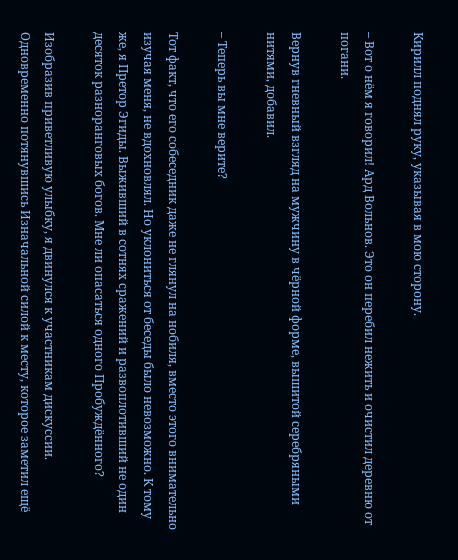Кирилл поднял руку, указывая в мою сторону.

– Вот о нём я говорил! Ард Вольнов. Это он перебил нежить и очистил деревню от погани.

Вернув гневный взгляд на мужчину в чёрной форме, вышитой серебряными нитями, добавил.

– Теперь вы мне верите?

Тот факт, что его собеседник даже не глянул на нобиля, вместо этого внимательно изучая меня, не вдохновлял. Но уклониться от беседы было невозможно. К тому же, я Претор Эгиды. Выживший в сотнях сражений и развоплотивший не один десяток разноранговых богов. Мне ли опасаться одного Пробуждённого?

Изобразив приветливую улыбку, я двинулся к участникам дискуссии. Одновременно потянувшись Изначальной силой к месту, которое заметил ещё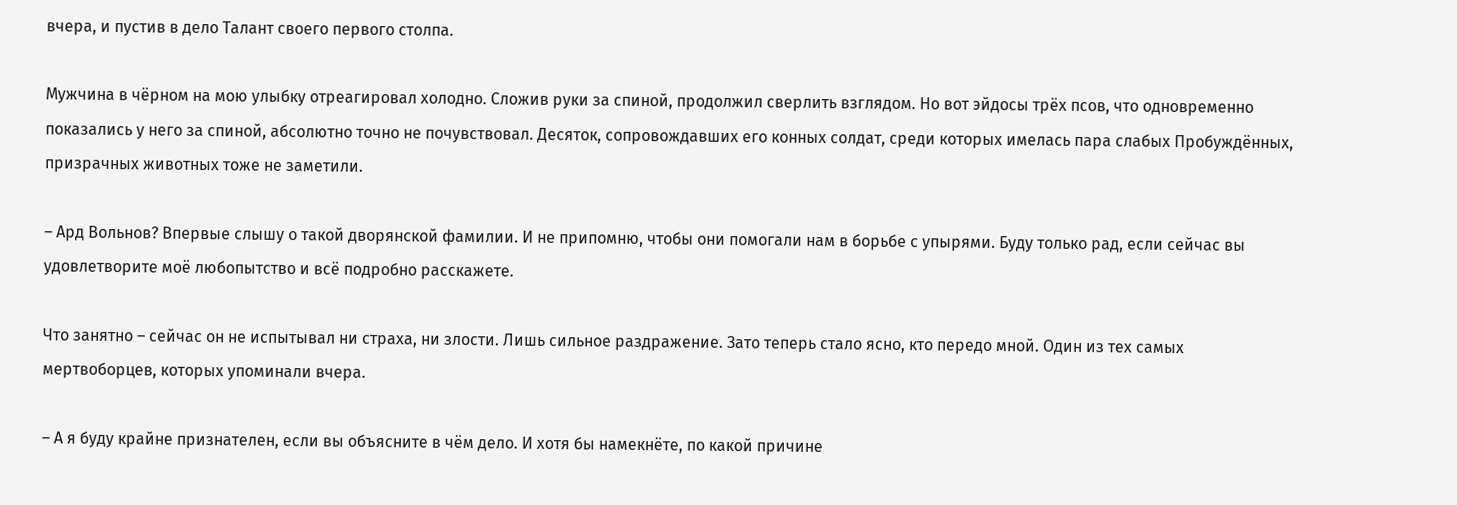вчера, и пустив в дело Талант своего первого столпа.

Мужчина в чёрном на мою улыбку отреагировал холодно. Сложив руки за спиной, продолжил сверлить взглядом. Но вот эйдосы трёх псов, что одновременно показались у него за спиной, абсолютно точно не почувствовал. Десяток, сопровождавших его конных солдат, среди которых имелась пара слабых Пробуждённых, призрачных животных тоже не заметили.

– Ард Вольнов? Впервые слышу о такой дворянской фамилии. И не припомню, чтобы они помогали нам в борьбе с упырями. Буду только рад, если сейчас вы удовлетворите моё любопытство и всё подробно расскажете.

Что занятно – сейчас он не испытывал ни страха, ни злости. Лишь сильное раздражение. Зато теперь стало ясно, кто передо мной. Один из тех самых мертвоборцев, которых упоминали вчера.

– А я буду крайне признателен, если вы объясните в чём дело. И хотя бы намекнёте, по какой причине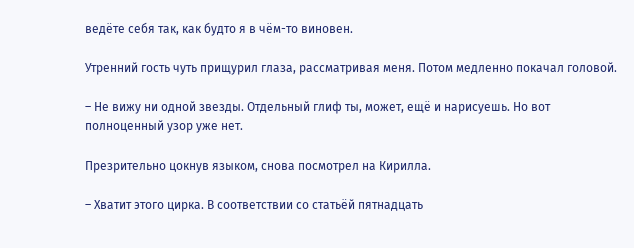ведёте себя так, как будто я в чём-то виновен.

Утренний гость чуть прищурил глаза, рассматривая меня. Потом медленно покачал головой.

– Не вижу ни одной звезды. Отдельный глиф ты, может, ещё и нарисуешь. Но вот полноценный узор уже нет.

Презрительно цокнув языком, снова посмотрел на Кирилла.

– Хватит этого цирка. В соответствии со статьёй пятнадцать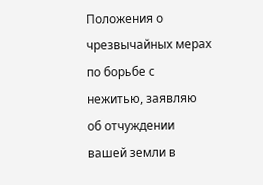Положения о чрезвычайных мерах по борьбе с нежитью, заявляю об отчуждении вашей земли в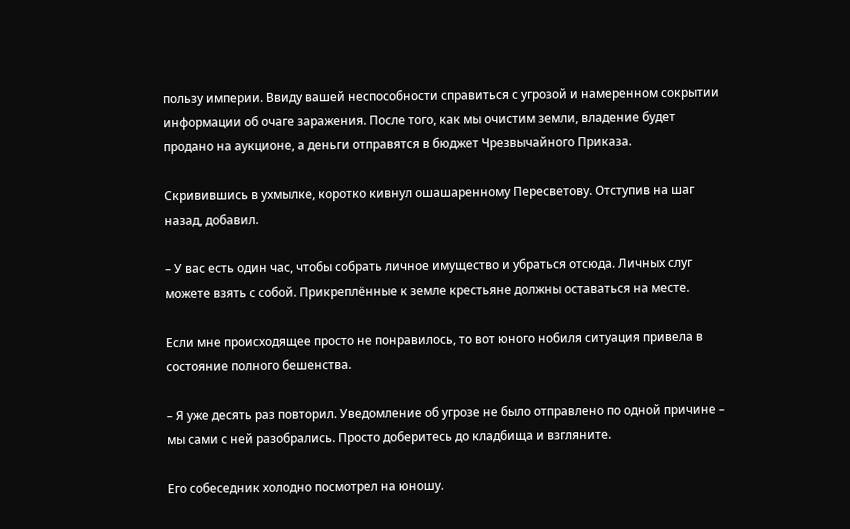пользу империи. Ввиду вашей неспособности справиться с угрозой и намеренном сокрытии информации об очаге заражения. После того, как мы очистим земли, владение будет продано на аукционе, а деньги отправятся в бюджет Чрезвычайного Приказа.

Скривившись в ухмылке, коротко кивнул ошашаренному Пересветову. Отступив на шаг назад, добавил.

– У вас есть один час, чтобы собрать личное имущество и убраться отсюда. Личных слуг можете взять с собой. Прикреплённые к земле крестьяне должны оставаться на месте.

Если мне происходящее просто не понравилось, то вот юного нобиля ситуация привела в состояние полного бешенства.

– Я уже десять раз повторил. Уведомление об угрозе не было отправлено по одной причине – мы сами с ней разобрались. Просто доберитесь до кладбища и взгляните.

Его собеседник холодно посмотрел на юношу.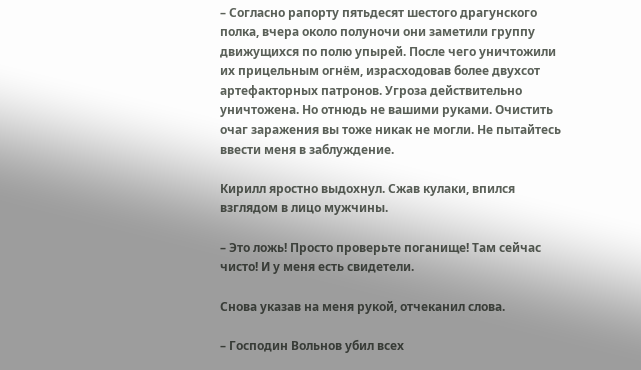– Согласно рапорту пятьдесят шестого драгунского полка, вчера около полуночи они заметили группу движущихся по полю упырей. После чего уничтожили их прицельным огнём, израсходовав более двухсот артефакторных патронов. Угроза действительно уничтожена. Но отнюдь не вашими руками. Очистить очаг заражения вы тоже никак не могли. Не пытайтесь ввести меня в заблуждение.

Кирилл яростно выдохнул. Сжав кулаки, впился взглядом в лицо мужчины.

– Это ложь! Просто проверьте поганище! Там сейчас чисто! И у меня есть свидетели.

Снова указав на меня рукой, отчеканил слова.

– Господин Вольнов убил всех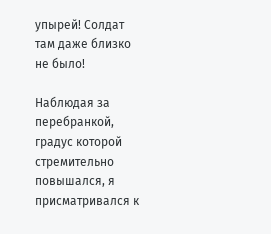упырей! Солдат там даже близко не было!

Наблюдая за перебранкой, градус которой стремительно повышался, я присматривался к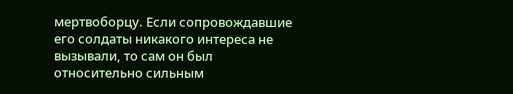мертвоборцу. Если сопровождавшие его солдаты никакого интереса не вызывали, то сам он был относительно сильным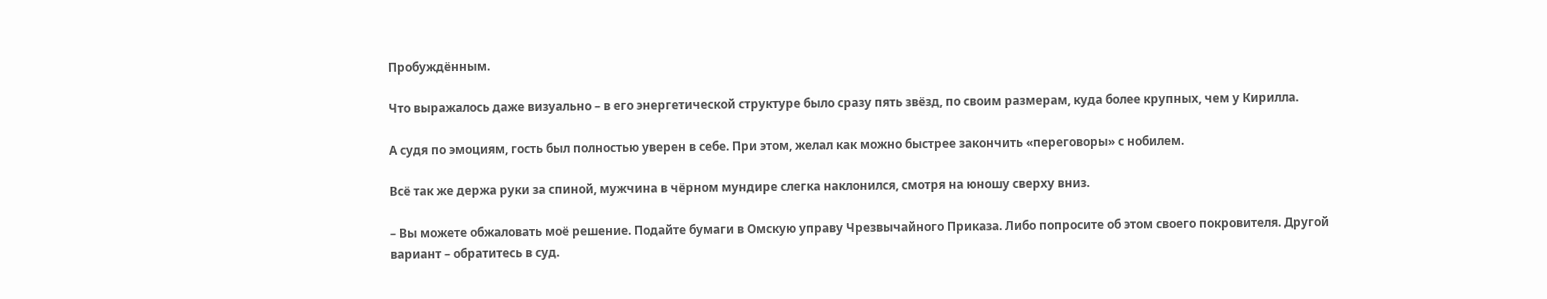Пробуждённым.

Что выражалось даже визуально – в его энергетической структуре было сразу пять звёзд, по своим размерам, куда более крупных, чем у Кирилла.

А судя по эмоциям, гость был полностью уверен в себе. При этом, желал как можно быстрее закончить «переговоры» с нобилем.

Всё так же держа руки за спиной, мужчина в чёрном мундире слегка наклонился, смотря на юношу сверху вниз.

– Вы можете обжаловать моё решение. Подайте бумаги в Омскую управу Чрезвычайного Приказа. Либо попросите об этом своего покровителя. Другой вариант – обратитесь в суд.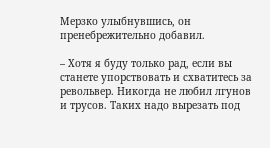Мерзко улыбнувшись, он пренебрежительно добавил.

– Хотя я буду только рад, если вы станете упорствовать и схватитесь за револьвер. Никогда не любил лгунов и трусов. Таких надо вырезать под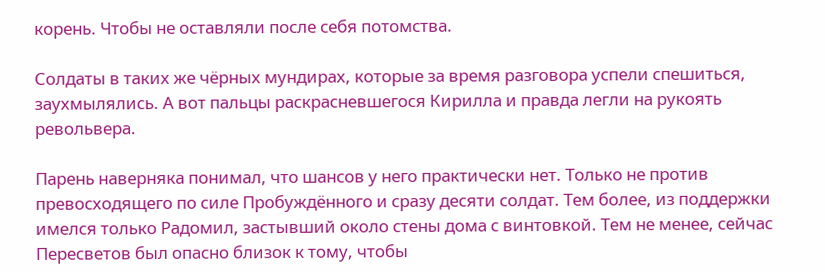корень. Чтобы не оставляли после себя потомства.

Солдаты в таких же чёрных мундирах, которые за время разговора успели спешиться, заухмылялись. А вот пальцы раскрасневшегося Кирилла и правда легли на рукоять револьвера.

Парень наверняка понимал, что шансов у него практически нет. Только не против превосходящего по силе Пробуждённого и сразу десяти солдат. Тем более, из поддержки имелся только Радомил, застывший около стены дома с винтовкой. Тем не менее, сейчас Пересветов был опасно близок к тому, чтобы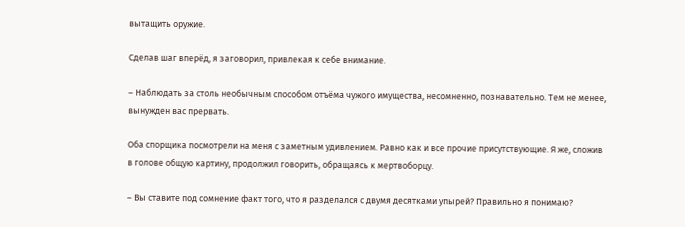вытащить оружие.

Сделав шаг вперёд, я заговорил, привлекая к себе внимание.

– Наблюдать за столь необычным способом отъёма чужого имущества, несомненно, познавательно. Тем не менее, вынужден вас прервать.

Оба спорщика посмотрели на меня с заметным удивлением. Равно как и все прочие присутствующие. Я же, сложив в голове общую картину, продолжил говорить, обращаясь к мертвоборцу.

– Вы ставите под сомнение факт того, что я разделался с двумя десятками упырей? Правильно я понимаю?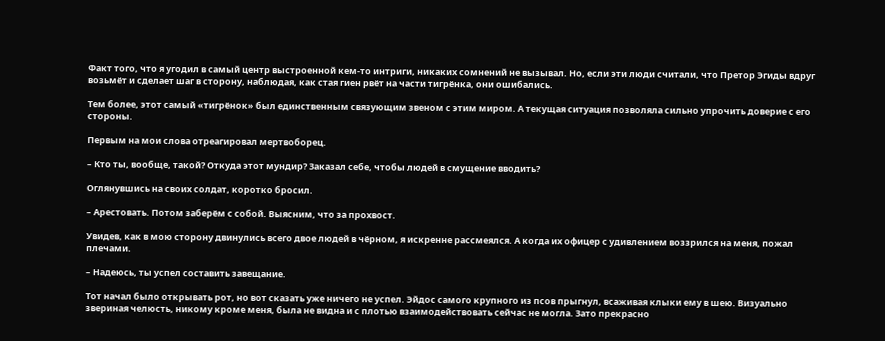Факт того, что я угодил в самый центр выстроенной кем-то интриги, никаких сомнений не вызывал. Но, если эти люди считали, что Претор Эгиды вдруг возьмёт и сделает шаг в сторону, наблюдая, как стая гиен рвёт на части тигрёнка, они ошибались.

Тем более, этот самый «тигрёнок» был единственным связующим звеном с этим миром. А текущая ситуация позволяла сильно упрочить доверие с его стороны.

Первым на мои слова отреагировал мертвоборец.

– Кто ты, вообще, такой? Откуда этот мундир? Заказал себе, чтобы людей в смущение вводить?

Оглянувшись на своих солдат, коротко бросил.

– Арестовать. Потом заберём с собой. Выясним, что за прохвост.

Увидев, как в мою сторону двинулись всего двое людей в чёрном, я искренне рассмеялся. А когда их офицер с удивлением воззрился на меня, пожал плечами.

– Надеюсь, ты успел составить завещание.

Тот начал было открывать рот, но вот сказать уже ничего не успел. Эйдос самого крупного из псов прыгнул, всаживая клыки ему в шею. Визуально звериная челюсть, никому кроме меня, была не видна и с плотью взаимодействовать сейчас не могла. Зато прекрасно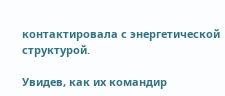контактировала с энергетической структурой.

Увидев, как их командир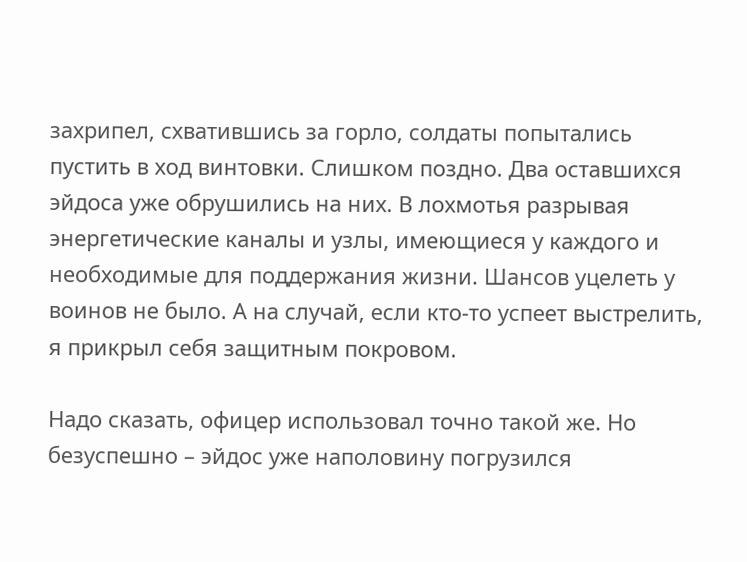захрипел, схватившись за горло, солдаты попытались пустить в ход винтовки. Слишком поздно. Два оставшихся эйдоса уже обрушились на них. В лохмотья разрывая энергетические каналы и узлы, имеющиеся у каждого и необходимые для поддержания жизни. Шансов уцелеть у воинов не было. А на случай, если кто-то успеет выстрелить, я прикрыл себя защитным покровом.

Надо сказать, офицер использовал точно такой же. Но безуспешно – эйдос уже наполовину погрузился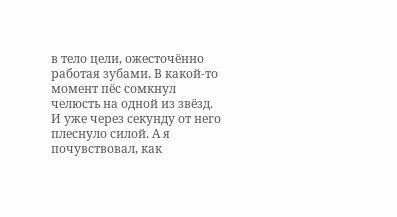в тело цели, ожесточённо работая зубами. В какой-то момент пёс сомкнул челюсть на одной из звёзд. И уже через секунду от него плеснуло силой. А я почувствовал, как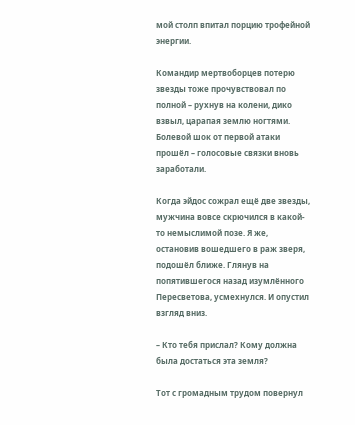мой столп впитал порцию трофейной энергии.

Командир мертвоборцев потерю звезды тоже прочувствовал по полной – рухнув на колени, дико взвыл, царапая землю ногтями. Болевой шок от первой атаки прошёл – голосовые связки вновь заработали.

Когда эйдос сожрал ещё две звезды, мужчина вовсе скрючился в какой-то немыслимой позе. Я же, остановив вошедшего в раж зверя, подошёл ближе. Глянув на попятившегося назад изумлённого Пересветова, усмехнулся. И опустил взгляд вниз.

– Кто тебя прислал? Кому должна была достаться эта земля?

Тот с громадным трудом повернул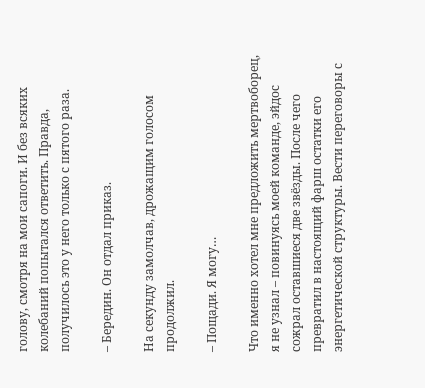голову, смотря на мои сапоги. И без всяких колебаний попытался ответить. Правда, получилось это у него только с пятого раза.

– Бередин. Он отдал приказ.

На секунду замолчав, дрожащим голосом продолжил.

– Пощади. Я могу…

Что именно хотел мне предложить мертвоборец, я не узнал – повинуясь моей команде, эйдос сожрал оставшиеся две звёзды. После чего превратил в настоящий фарш остатки его энергетической структуры. Вести переговоры с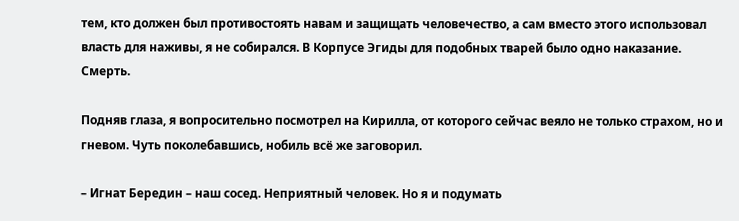тем, кто должен был противостоять навам и защищать человечество, а сам вместо этого использовал власть для наживы, я не собирался. В Корпусе Эгиды для подобных тварей было одно наказание. Смерть.

Подняв глаза, я вопросительно посмотрел на Кирилла, от которого сейчас веяло не только страхом, но и гневом. Чуть поколебавшись, нобиль всё же заговорил.

– Игнат Бередин – наш сосед. Неприятный человек. Но я и подумать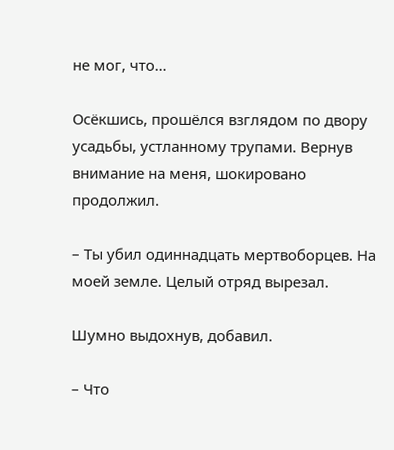не мог, что…

Осёкшись, прошёлся взглядом по двору усадьбы, устланному трупами. Вернув внимание на меня, шокировано продолжил.

– Ты убил одиннадцать мертвоборцев. На моей земле. Целый отряд вырезал.

Шумно выдохнув, добавил.

– Что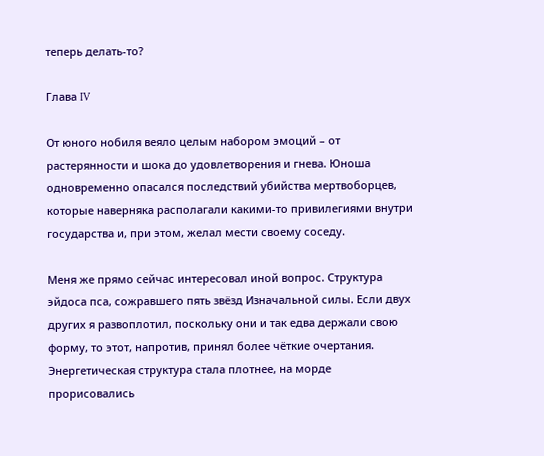теперь делать-то?

Глава IV

От юного нобиля веяло целым набором эмоций – от растерянности и шока до удовлетворения и гнева. Юноша одновременно опасался последствий убийства мертвоборцев, которые наверняка располагали какими-то привилегиями внутри государства и, при этом, желал мести своему соседу.

Меня же прямо сейчас интересовал иной вопрос. Структура эйдоса пса, сожравшего пять звёзд Изначальной силы. Если двух других я развоплотил, поскольку они и так едва держали свою форму, то этот, напротив, принял более чёткие очертания. Энергетическая структура стала плотнее, на морде прорисовались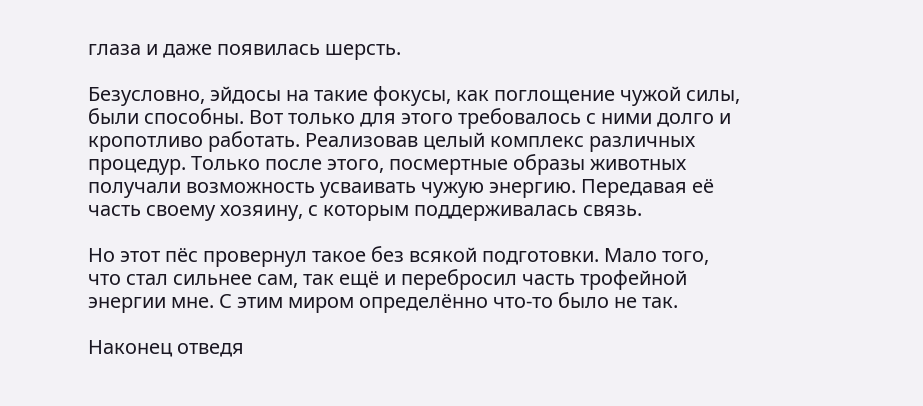глаза и даже появилась шерсть.

Безусловно, эйдосы на такие фокусы, как поглощение чужой силы, были способны. Вот только для этого требовалось с ними долго и кропотливо работать. Реализовав целый комплекс различных процедур. Только после этого, посмертные образы животных получали возможность усваивать чужую энергию. Передавая её часть своему хозяину, с которым поддерживалась связь.

Но этот пёс провернул такое без всякой подготовки. Мало того, что стал сильнее сам, так ещё и перебросил часть трофейной энергии мне. С этим миром определённо что-то было не так.

Наконец отведя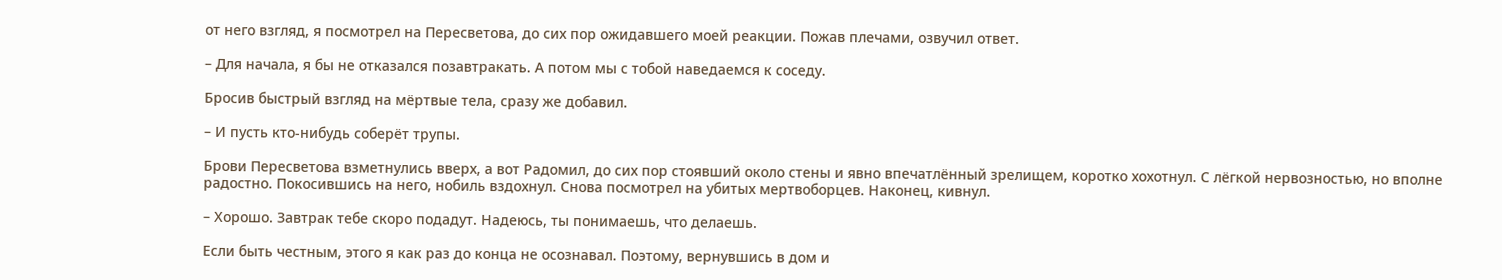от него взгляд, я посмотрел на Пересветова, до сих пор ожидавшего моей реакции. Пожав плечами, озвучил ответ.

– Для начала, я бы не отказался позавтракать. А потом мы с тобой наведаемся к соседу.

Бросив быстрый взгляд на мёртвые тела, сразу же добавил.

– И пусть кто-нибудь соберёт трупы.

Брови Пересветова взметнулись вверх, а вот Радомил, до сих пор стоявший около стены и явно впечатлённый зрелищем, коротко хохотнул. С лёгкой нервозностью, но вполне радостно. Покосившись на него, нобиль вздохнул. Снова посмотрел на убитых мертвоборцев. Наконец, кивнул.

– Хорошо. Завтрак тебе скоро подадут. Надеюсь, ты понимаешь, что делаешь.

Если быть честным, этого я как раз до конца не осознавал. Поэтому, вернувшись в дом и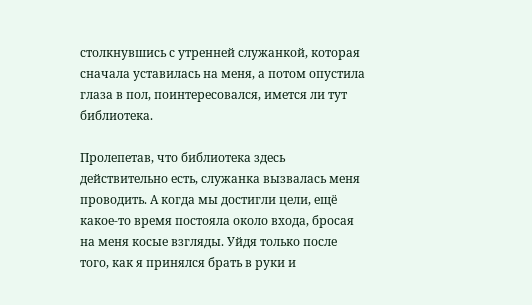столкнувшись с утренней служанкой, которая сначала уставилась на меня, а потом опустила глаза в пол, поинтересовался, имется ли тут библиотека.

Пролепетав, что библиотека здесь действительно есть, служанка вызвалась меня проводить. А когда мы достигли цели, ещё какое-то время постояла около входа, бросая на меня косые взгляды. Уйдя только после того, как я принялся брать в руки и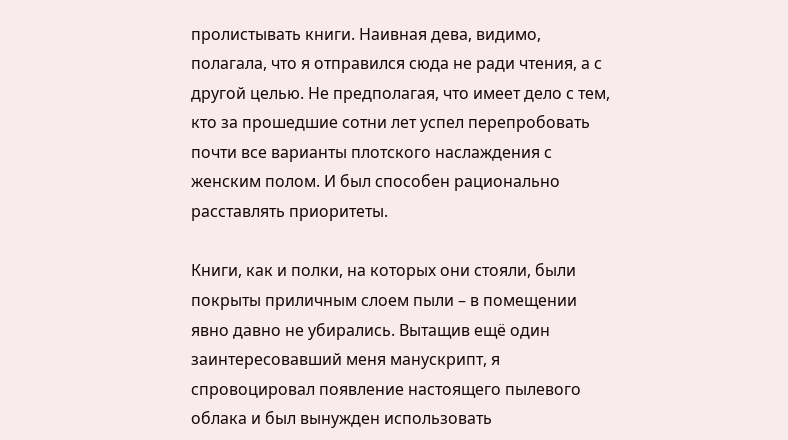пролистывать книги. Наивная дева, видимо, полагала, что я отправился сюда не ради чтения, а с другой целью. Не предполагая, что имеет дело с тем, кто за прошедшие сотни лет успел перепробовать почти все варианты плотского наслаждения с женским полом. И был способен рационально расставлять приоритеты.

Книги, как и полки, на которых они стояли, были покрыты приличным слоем пыли – в помещении явно давно не убирались. Вытащив ещё один заинтересовавший меня манускрипт, я спровоцировал появление настоящего пылевого облака и был вынужден использовать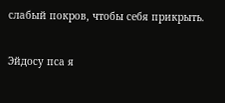слабый покров, чтобы себя прикрыть.

Эйдосу пса я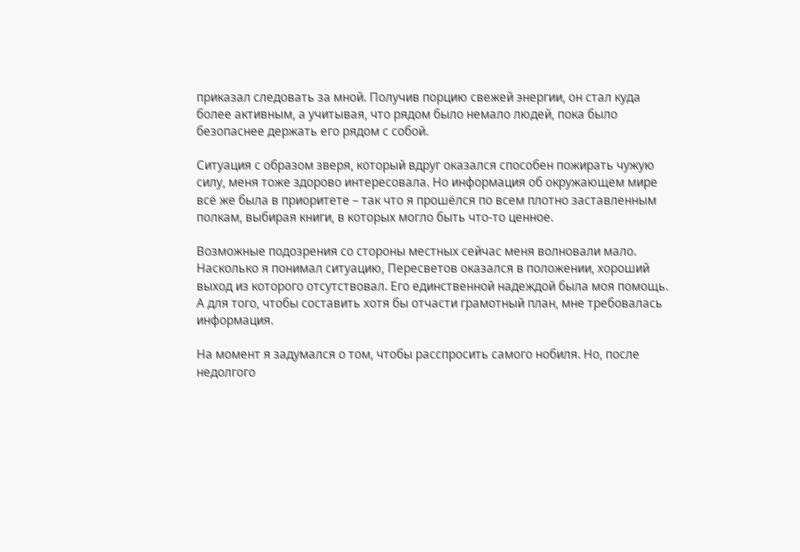приказал следовать за мной. Получив порцию свежей энергии, он стал куда более активным, а учитывая, что рядом было немало людей, пока было безопаснее держать его рядом с собой.

Ситуация с образом зверя, который вдруг оказался способен пожирать чужую силу, меня тоже здорово интересовала. Но информация об окружающем мире всё же была в приоритете – так что я прошёлся по всем плотно заставленным полкам, выбирая книги, в которых могло быть что-то ценное.

Возможные подозрения со стороны местных сейчас меня волновали мало. Насколько я понимал ситуацию, Пересветов оказался в положении, хороший выход из которого отсутствовал. Его единственной надеждой была моя помощь. А для того, чтобы составить хотя бы отчасти грамотный план, мне требовалась информация.

На момент я задумался о том, чтобы расспросить самого нобиля. Но, после недолгого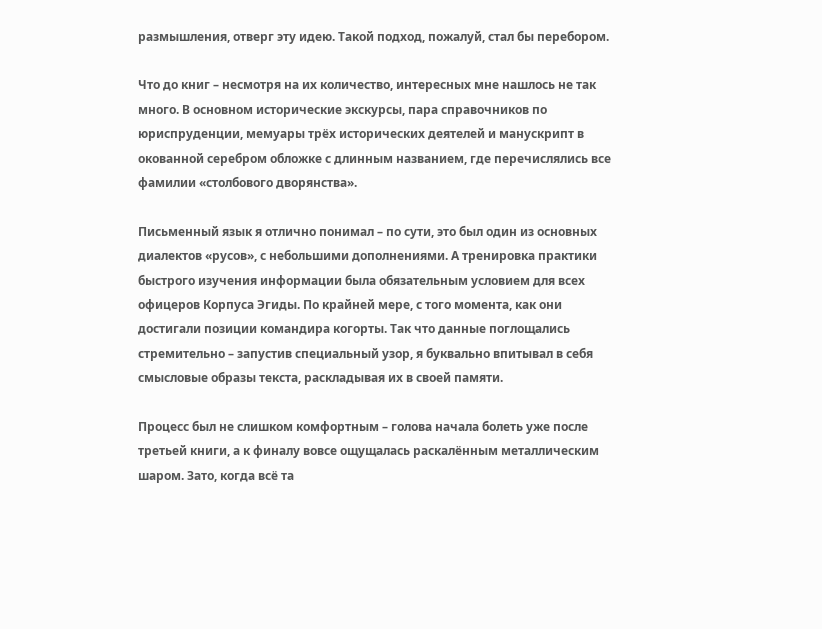размышления, отверг эту идею. Такой подход, пожалуй, стал бы перебором.

Что до книг – несмотря на их количество, интересных мне нашлось не так много. В основном исторические экскурсы, пара справочников по юриспруденции, мемуары трёх исторических деятелей и манускрипт в окованной серебром обложке с длинным названием, где перечислялись все фамилии «столбового дворянства».

Письменный язык я отлично понимал – по сути, это был один из основных диалектов «русов», с небольшими дополнениями. А тренировка практики быстрого изучения информации была обязательным условием для всех офицеров Корпуса Эгиды. По крайней мере, с того момента, как они достигали позиции командира когорты. Так что данные поглощались стремительно – запустив специальный узор, я буквально впитывал в себя смысловые образы текста, раскладывая их в своей памяти.

Процесс был не слишком комфортным – голова начала болеть уже после третьей книги, а к финалу вовсе ощущалась раскалённым металлическим шаром. Зато, когда всё та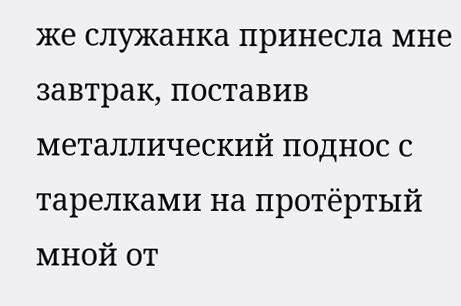же служанка принесла мне завтрак, поставив металлический поднос с тарелками на протёртый мной от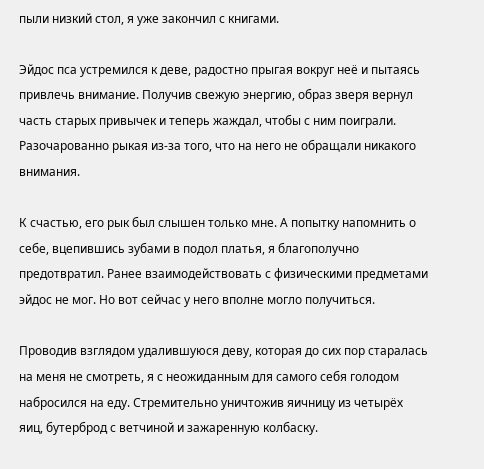пыли низкий стол, я уже закончил с книгами.

Эйдос пса устремился к деве, радостно прыгая вокруг неё и пытаясь привлечь внимание. Получив свежую энергию, образ зверя вернул часть старых привычек и теперь жаждал, чтобы с ним поиграли. Разочарованно рыкая из-за того, что на него не обращали никакого внимания.

К счастью, его рык был слышен только мне. А попытку напомнить о себе, вцепившись зубами в подол платья, я благополучно предотвратил. Ранее взаимодействовать с физическими предметами эйдос не мог. Но вот сейчас у него вполне могло получиться.

Проводив взглядом удалившуюся деву, которая до сих пор старалась на меня не смотреть, я с неожиданным для самого себя голодом набросился на еду. Стремительно уничтожив яичницу из четырёх яиц, бутерброд с ветчиной и зажаренную колбаску.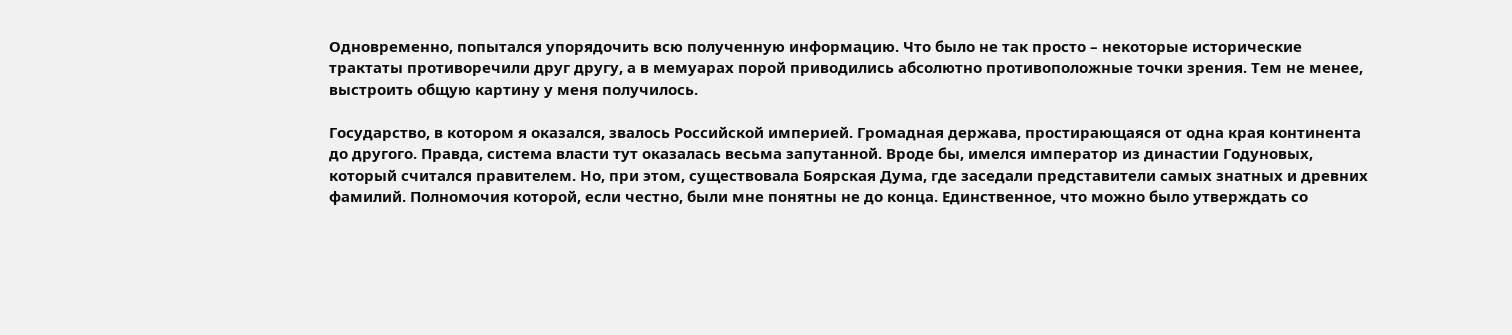Одновременно, попытался упорядочить всю полученную информацию. Что было не так просто – некоторые исторические трактаты противоречили друг другу, а в мемуарах порой приводились абсолютно противоположные точки зрения. Тем не менее, выстроить общую картину у меня получилось.

Государство, в котором я оказался, звалось Российской империей. Громадная держава, простирающаяся от одна края континента до другого. Правда, система власти тут оказалась весьма запутанной. Вроде бы, имелся император из династии Годуновых, который считался правителем. Но, при этом, существовала Боярская Дума, где заседали представители самых знатных и древних фамилий. Полномочия которой, если честно, были мне понятны не до конца. Единственное, что можно было утверждать со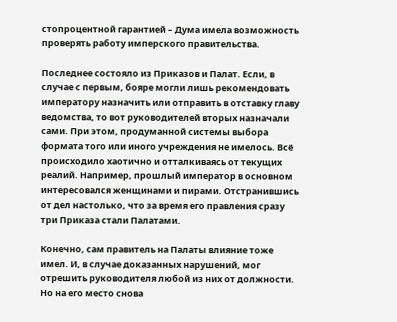стопроцентной гарантией – Дума имела возможность проверять работу имперского правительства.

Последнее состояло из Приказов и Палат. Если, в случае с первым, бояре могли лишь рекомендовать императору назначить или отправить в отставку главу ведомства, то вот руководителей вторых назначали сами. При этом, продуманной системы выбора формата того или иного учреждения не имелось. Всё происходило хаотично и отталкиваясь от текущих реалий. Например, прошлый император в основном интересовался женщинами и пирами. Отстранившись от дел настолько, что за время его правления сразу три Приказа стали Палатами.

Конечно, сам правитель на Палаты влияние тоже имел. И, в случае доказанных нарушений, мог отрешить руководителя любой из них от должности. Но на его место снова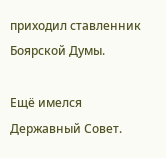приходил ставленник Боярской Думы.

Ещё имелся Державный Совет.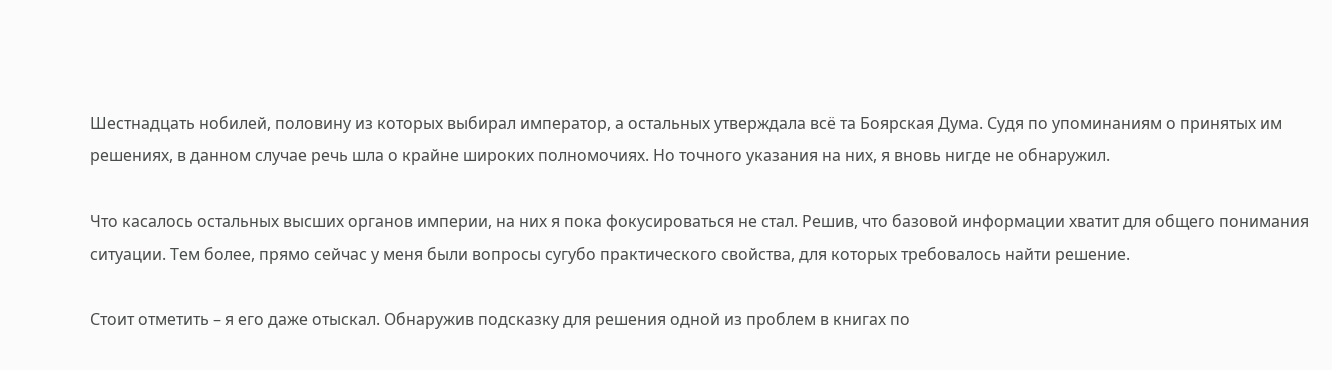Шестнадцать нобилей, половину из которых выбирал император, а остальных утверждала всё та Боярская Дума. Судя по упоминаниям о принятых им решениях, в данном случае речь шла о крайне широких полномочиях. Но точного указания на них, я вновь нигде не обнаружил.

Что касалось остальных высших органов империи, на них я пока фокусироваться не стал. Решив, что базовой информации хватит для общего понимания ситуации. Тем более, прямо сейчас у меня были вопросы сугубо практического свойства, для которых требовалось найти решение.

Стоит отметить – я его даже отыскал. Обнаружив подсказку для решения одной из проблем в книгах по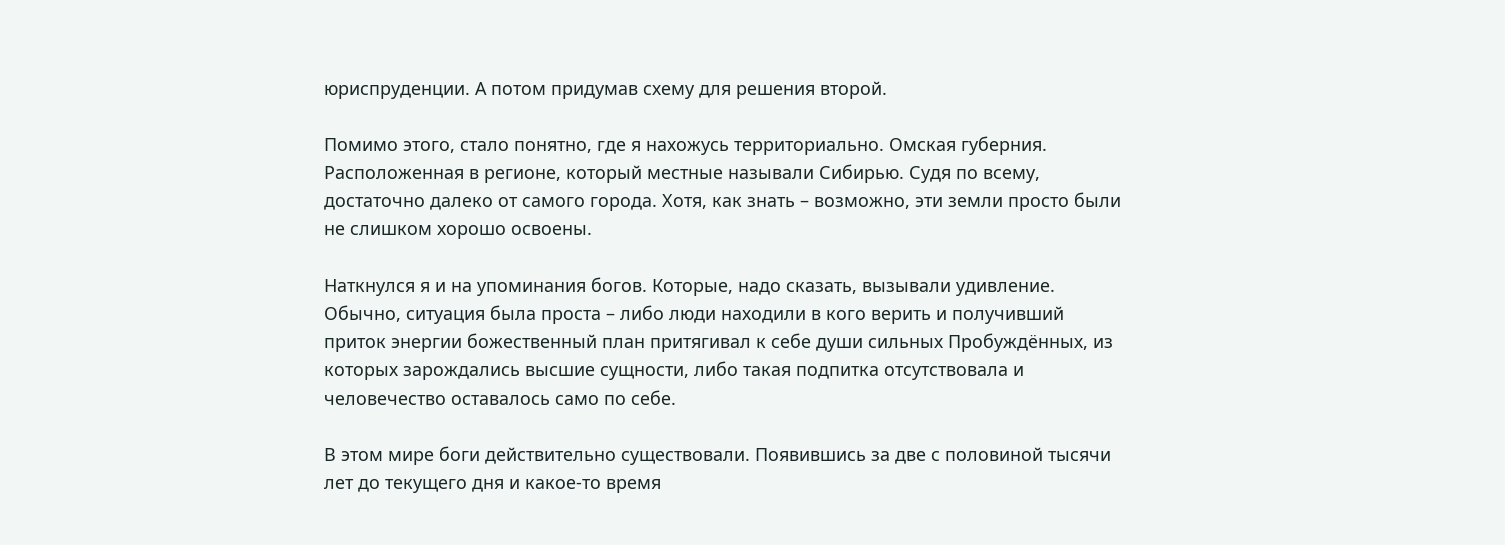юриспруденции. А потом придумав схему для решения второй.

Помимо этого, стало понятно, где я нахожусь территориально. Омская губерния. Расположенная в регионе, который местные называли Сибирью. Судя по всему, достаточно далеко от самого города. Хотя, как знать – возможно, эти земли просто были не слишком хорошо освоены.

Наткнулся я и на упоминания богов. Которые, надо сказать, вызывали удивление. Обычно, ситуация была проста – либо люди находили в кого верить и получивший приток энергии божественный план притягивал к себе души сильных Пробуждённых, из которых зарождались высшие сущности, либо такая подпитка отсутствовала и человечество оставалось само по себе.

В этом мире боги действительно существовали. Появившись за две с половиной тысячи лет до текущего дня и какое-то время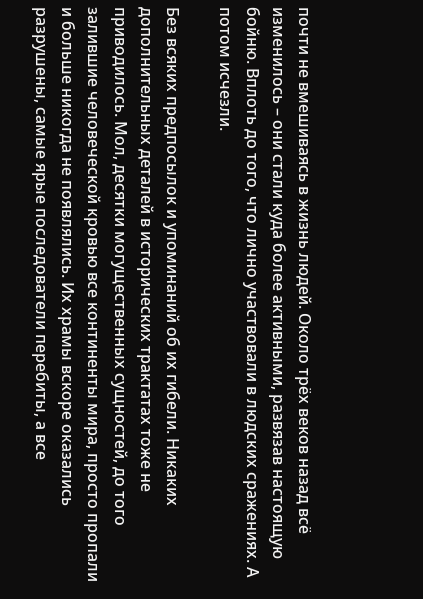почти не вмешиваясь в жизнь людей. Около трёх веков назад всё изменилось – они стали куда более активными, развязав настоящую бойню. Вплоть до того, что лично участвовали в людских сражениях. А потом исчезли.

Без всяких предпосылок и упоминаний об их гибели. Никаких дополнительных деталей в исторических трактатах тоже не приводилось. Мол, десятки могущественных сущностей, до того залившие человеческой кровью все континенты мира, просто пропали и больше никогда не появлялись. Их храмы вскоре оказались разрушены, самые ярые последователи перебиты, а все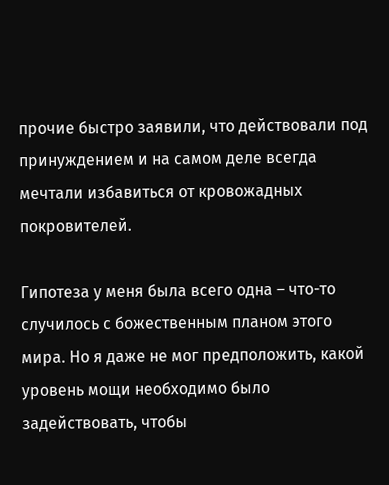прочие быстро заявили, что действовали под принуждением и на самом деле всегда мечтали избавиться от кровожадных покровителей.

Гипотеза у меня была всего одна – что-то случилось с божественным планом этого мира. Но я даже не мог предположить, какой уровень мощи необходимо было задействовать, чтобы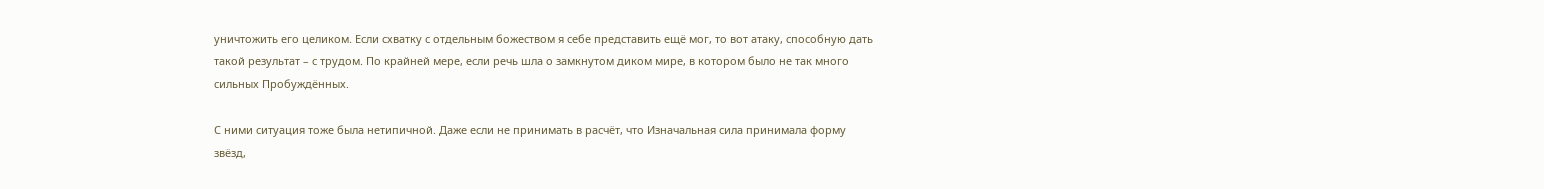уничтожить его целиком. Если схватку с отдельным божеством я себе представить ещё мог, то вот атаку, способную дать такой результат – с трудом. По крайней мере, если речь шла о замкнутом диком мире, в котором было не так много сильных Пробуждённых.

С ними ситуация тоже была нетипичной. Даже если не принимать в расчёт, что Изначальная сила принимала форму звёзд,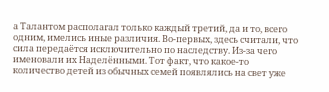а Талантом располагал только каждый третий, да и то, всего одним, имелись иные различия. Во-первых, здесь считали, что сила передаётся исключительно по наследству. Из-за чего именовали их Наделёнными. Тот факт, что какое-то количество детей из обычных семей появлялись на свет уже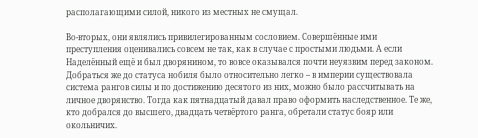располагающими силой, никого из местных не смущал.

Во-вторых, они являлись привилегированным сословием. Совершённые ими преступления оценивались совсем не так, как в случае с простыми людьми. А если Наделённый ещё и был дворянином, то вовсе оказывался почти неуязвим перед законом. Добраться же до статуса нобиля было относительно легко – в империи существовала система рангов силы и по достижению десятого из них, можно было рассчитывать на личное дворянство. Тогда как пятнадцатый давал право оформить наследственное. Те же, кто добрался до высшего, двадцать четвёртого ранга, обретали статус бояр или окольничих.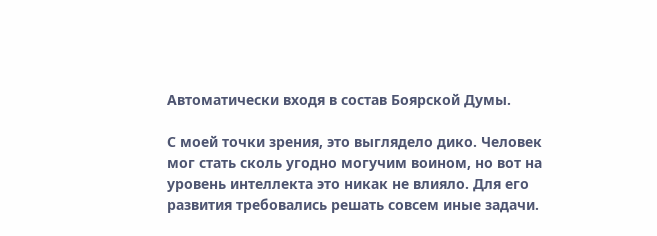Автоматически входя в состав Боярской Думы.

С моей точки зрения, это выглядело дико. Человек мог стать сколь угодно могучим воином, но вот на уровень интеллекта это никак не влияло. Для его развития требовались решать совсем иные задачи.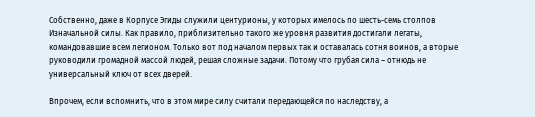Собственно, даже в Корпусе Эгиды служили центурионы, у которых имелось по шесть-семь столпов Изначальной силы. Как правило, приблизительно такого же уровня развития достигали легаты, командовавшие всем легионом. Только вот под началом первых так и оставалась сотня воинов, а вторые руководили громадной массой людей, решая сложные задачи. Потому что грубая сила – отнюдь не универсальный ключ от всех дверей.

Впрочем, если вспомнить, что в этом мире силу считали передающейся по наследству, а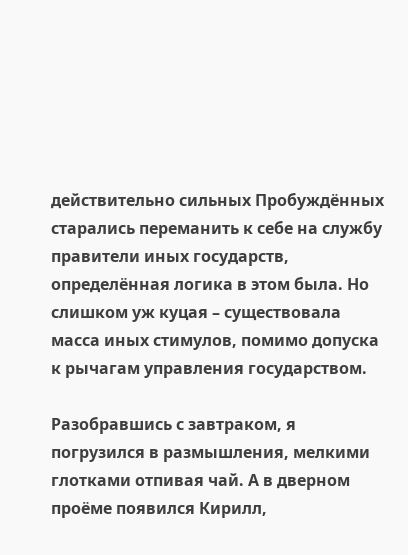действительно сильных Пробуждённых старались переманить к себе на службу правители иных государств, определённая логика в этом была. Но слишком уж куцая – существовала масса иных стимулов, помимо допуска к рычагам управления государством.

Разобравшись с завтраком, я погрузился в размышления, мелкими глотками отпивая чай. А в дверном проёме появился Кирилл,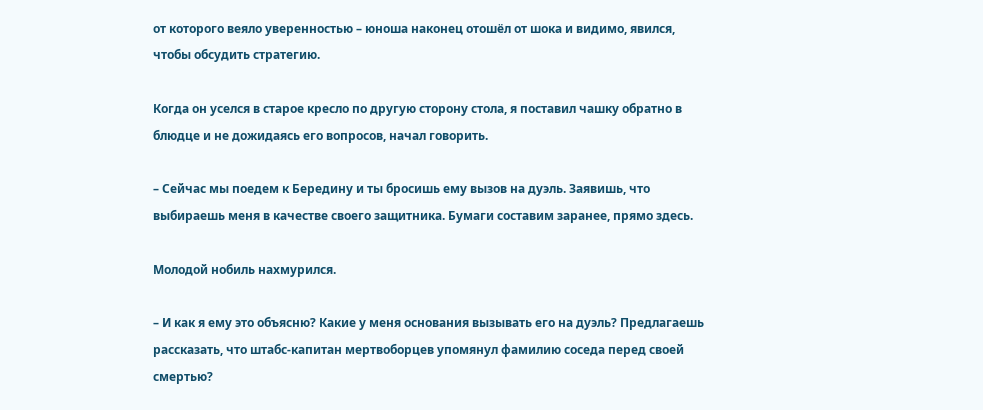от которого веяло уверенностью – юноша наконец отошёл от шока и видимо, явился, чтобы обсудить стратегию.

Когда он уселся в старое кресло по другую сторону стола, я поставил чашку обратно в блюдце и не дожидаясь его вопросов, начал говорить.

– Сейчас мы поедем к Бередину и ты бросишь ему вызов на дуэль. Заявишь, что выбираешь меня в качестве своего защитника. Бумаги составим заранее, прямо здесь.

Молодой нобиль нахмурился.

– И как я ему это объясню? Какие у меня основания вызывать его на дуэль? Предлагаешь рассказать, что штабс-капитан мертвоборцев упомянул фамилию соседа перед своей смертью?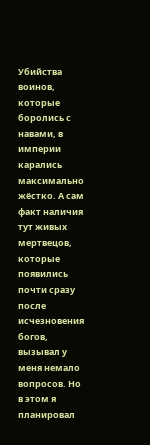Убийства воинов, которые боролись с навами, в империи карались максимально жёстко. А сам факт наличия тут живых мертвецов, которые появились почти сразу после исчезновения богов, вызывал у меня немало вопросов. Но в этом я планировал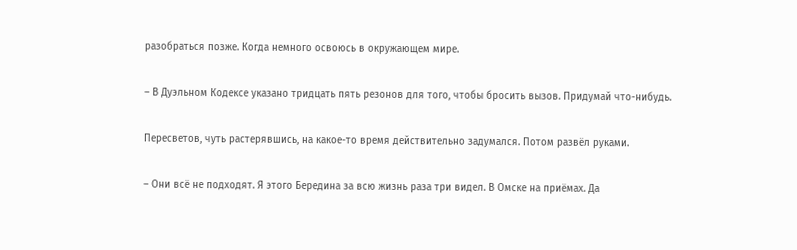разобраться позже. Когда немного освоюсь в окружающем мире.

– В Дуэльном Кодексе указано тридцать пять резонов для того, чтобы бросить вызов. Придумай что-нибудь.

Пересветов, чуть растерявшись, на какое-то время действительно задумался. Потом развёл руками.

– Они всё не подходят. Я этого Бередина за всю жизнь раза три видел. В Омске на приёмах. Да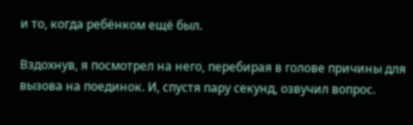и то, когда ребёнком ещё был.

Вздохнув, я посмотрел на него, перебирая в голове причины для вызова на поединок. И, спустя пару секунд, озвучил вопрос.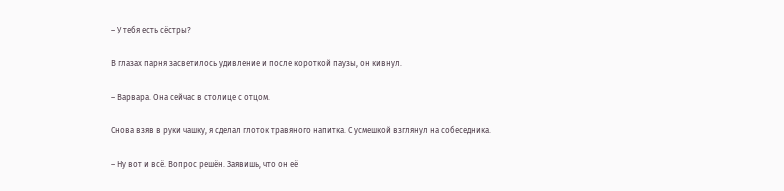– У тебя есть сёстры?

В глазах парня засветилось удивление и после короткой паузы, он кивнул.

– Варвара. Она сейчас в столице с отцом.

Снова взяв в руки чашку, я сделал глоток травяного напитка. С усмешкой взглянул на собеседника.

– Ну вот и всё. Вопрос решён. Заявишь, что он её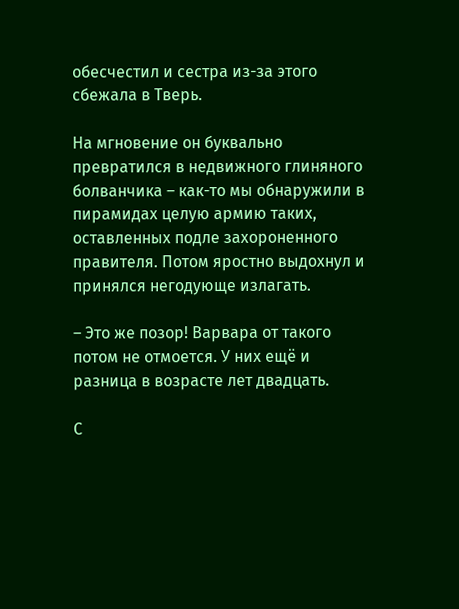обесчестил и сестра из-за этого сбежала в Тверь.

На мгновение он буквально превратился в недвижного глиняного болванчика – как-то мы обнаружили в пирамидах целую армию таких, оставленных подле захороненного правителя. Потом яростно выдохнул и принялся негодующе излагать.

– Это же позор! Варвара от такого потом не отмоется. У них ещё и разница в возрасте лет двадцать.

С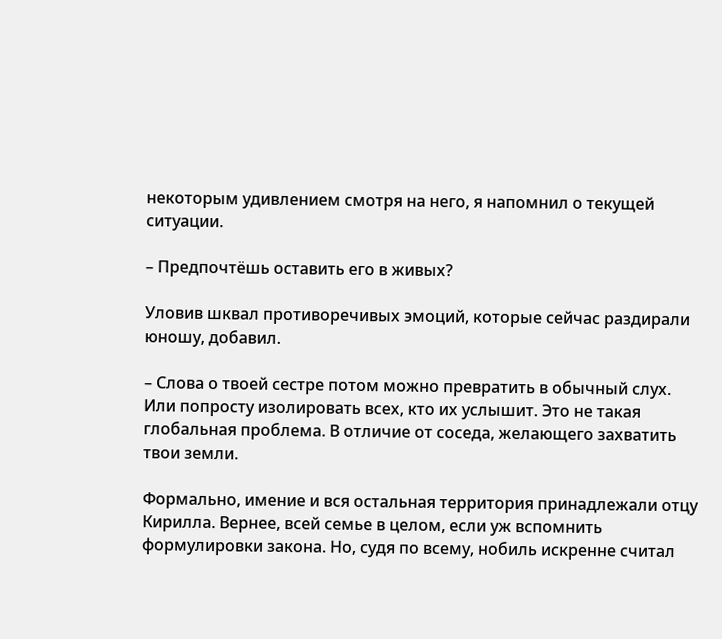некоторым удивлением смотря на него, я напомнил о текущей ситуации.

– Предпочтёшь оставить его в живых?

Уловив шквал противоречивых эмоций, которые сейчас раздирали юношу, добавил.

– Слова о твоей сестре потом можно превратить в обычный слух. Или попросту изолировать всех, кто их услышит. Это не такая глобальная проблема. В отличие от соседа, желающего захватить твои земли.

Формально, имение и вся остальная территория принадлежали отцу Кирилла. Вернее, всей семье в целом, если уж вспомнить формулировки закона. Но, судя по всему, нобиль искренне считал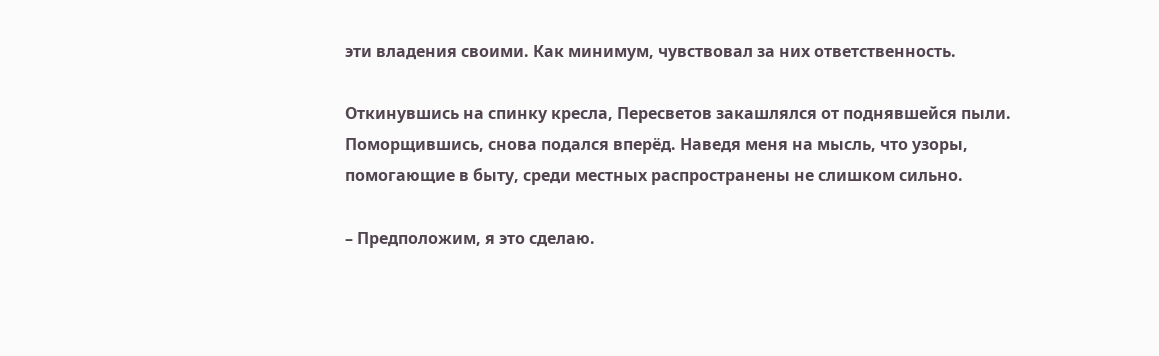эти владения своими. Как минимум, чувствовал за них ответственность.

Откинувшись на спинку кресла, Пересветов закашлялся от поднявшейся пыли. Поморщившись, снова подался вперёд. Наведя меня на мысль, что узоры, помогающие в быту, среди местных распространены не слишком сильно.

– Предположим, я это сделаю.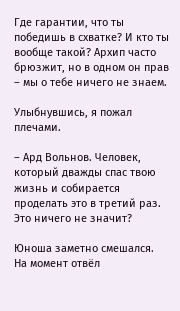Где гарантии, что ты победишь в схватке? И кто ты вообще такой? Архип часто брюзжит, но в одном он прав – мы о тебе ничего не знаем.

Улыбнувшись, я пожал плечами.

– Ард Вольнов. Человек, который дважды спас твою жизнь и собирается проделать это в третий раз. Это ничего не значит?

Юноша заметно смешался. На момент отвёл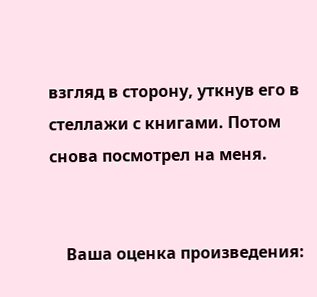взгляд в сторону, уткнув его в стеллажи с книгами. Потом снова посмотрел на меня.


    Ваша оценка произведения: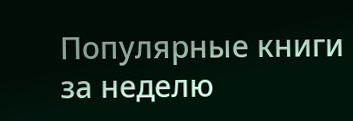Популярные книги за неделю